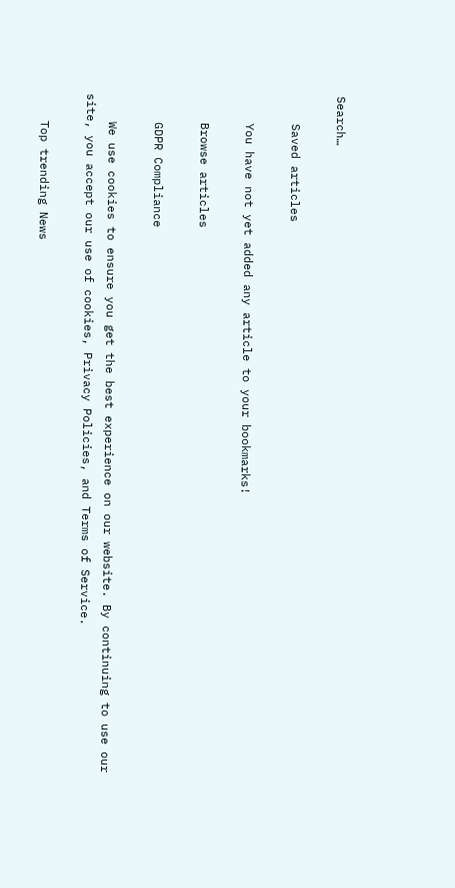Search…

    Saved articles

    You have not yet added any article to your bookmarks!

    Browse articles

    GDPR Compliance

    We use cookies to ensure you get the best experience on our website. By continuing to use our site, you accept our use of cookies, Privacy Policies, and Terms of Service.

    Top trending News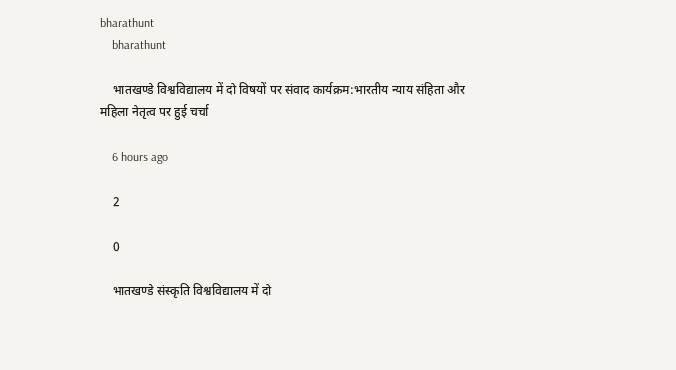bharathunt
    bharathunt

    भातखण्डे विश्वविद्यालय में दो विषयों पर संवाद कार्यक्रम:भारतीय न्याय संहिता और महिला नेतृत्व पर हुई चर्चा

    6 hours ago

    2

    0

    भातखण्डे संस्कृति विश्वविद्यालय में दो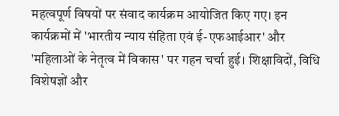महत्वपूर्ण विषयों पर संवाद कार्यक्रम आयोजित किए गए। इन कार्यक्रमों में 'भारतीय न्याय संहिता एवं ई-एफआईआर' और 'महिलाओं के नेतृत्व में विकास' पर गहन चर्चा हुई। शिक्षाविदों, विधि विशेषज्ञों और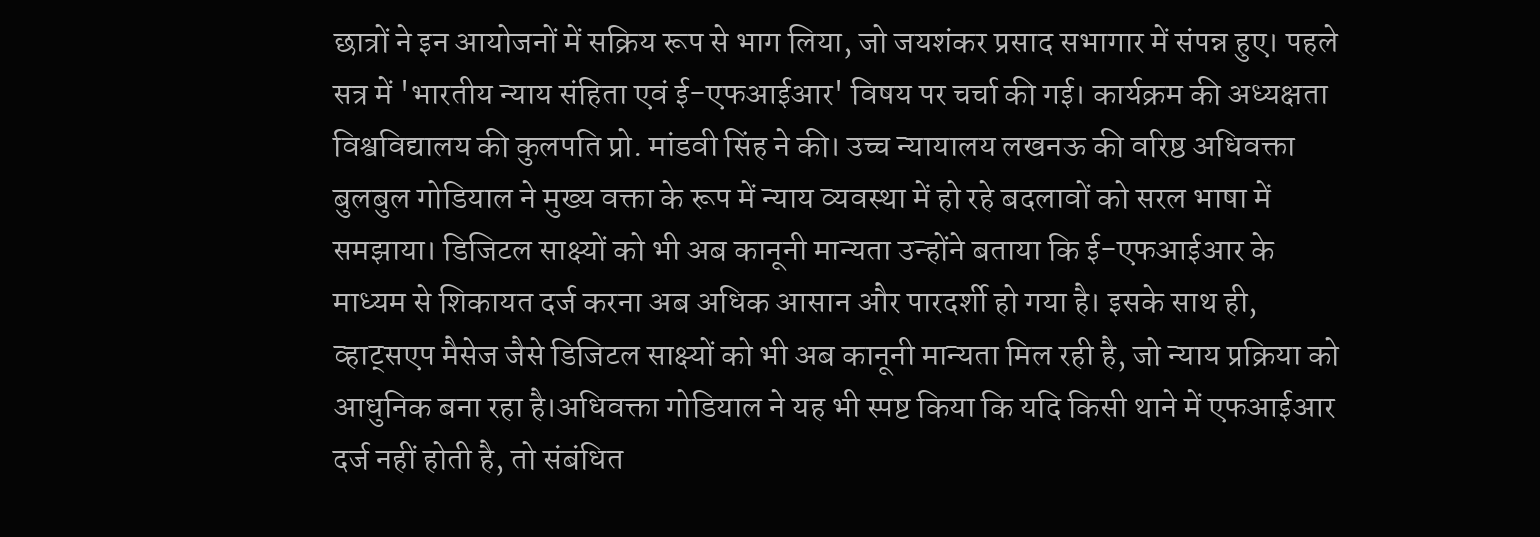छात्रों ने इन आयोजनों में सक्रिय रूप से भाग लिया, जो जयशंकर प्रसाद सभागार में संपन्न हुए। पहले सत्र में 'भारतीय न्याय संहिता एवं ई-एफआईआर' विषय पर चर्चा की गई। कार्यक्रम की अध्यक्षता विश्वविद्यालय की कुलपति प्रो. मांडवी सिंह ने की। उच्च न्यायालय लखनऊ की वरिष्ठ अधिवक्ता बुलबुल गोडियाल ने मुख्य वक्ता के रूप में न्याय व्यवस्था में हो रहे बदलावों को सरल भाषा में समझाया। डिजिटल साक्ष्यों को भी अब कानूनी मान्यता उन्होंने बताया कि ई-एफआईआर के माध्यम से शिकायत दर्ज करना अब अधिक आसान और पारदर्शी हो गया है। इसके साथ ही, व्हाट्सएप मैसेज जैसे डिजिटल साक्ष्यों को भी अब कानूनी मान्यता मिल रही है, जो न्याय प्रक्रिया को आधुनिक बना रहा है।अधिवक्ता गोडियाल ने यह भी स्पष्ट किया कि यदि किसी थाने में एफआईआर दर्ज नहीं होती है, तो संबंधित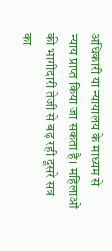अधिकारी या न्यायालय के माध्यम से न्याय प्राप्त किया जा सकता है। महिलाओं की भागीदारी तेजी से बढ़ रही दूसरे सत्र का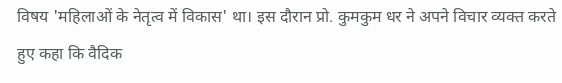विषय 'महिलाओं के नेतृत्व में विकास' था। इस दौरान प्रो. कुमकुम धर ने अपने विचार व्यक्त करते हुए कहा कि वैदिक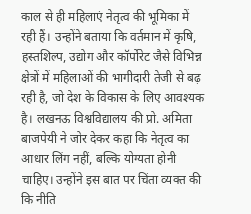काल से ही महिलाएं नेतृत्व की भूमिका में रही हैं। उन्होंने बताया कि वर्तमान में कृषि, हस्तशिल्प, उद्योग और कॉर्पोरेट जैसे विभिन्न क्षेत्रों में महिलाओं की भागीदारी तेजी से बढ़ रही है, जो देश के विकास के लिए आवश्यक है। लखनऊ विश्वविद्यालय की प्रो. अमिता बाजपेयी ने जोर देकर कहा कि नेतृत्व का आधार लिंग नहीं, बल्कि योग्यता होनी चाहिए। उन्होंने इस बात पर चिंता व्यक्त की कि नीति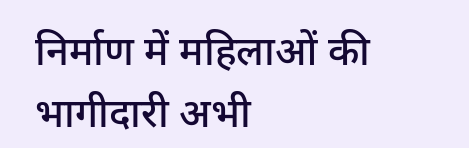निर्माण में महिलाओं की भागीदारी अभी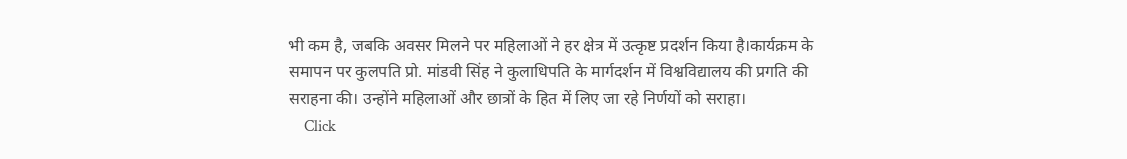भी कम है, जबकि अवसर मिलने पर महिलाओं ने हर क्षेत्र में उत्कृष्ट प्रदर्शन किया है।कार्यक्रम के समापन पर कुलपति प्रो. मांडवी सिंह ने कुलाधिपति के मार्गदर्शन में विश्वविद्यालय की प्रगति की सराहना की। उन्होंने महिलाओं और छात्रों के हित में लिए जा रहे निर्णयों को सराहा।
    Click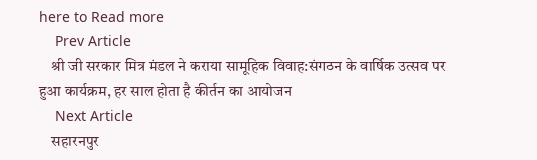here to Read more
    Prev Article
    श्री जी सरकार मित्र मंडल ने कराया सामूहिक विवाह:संगठन के वार्षिक उत्सव पर हुआ कार्यक्रम, हर साल होता है कीर्तन का आयोजन
    Next Article
    सहारनपुर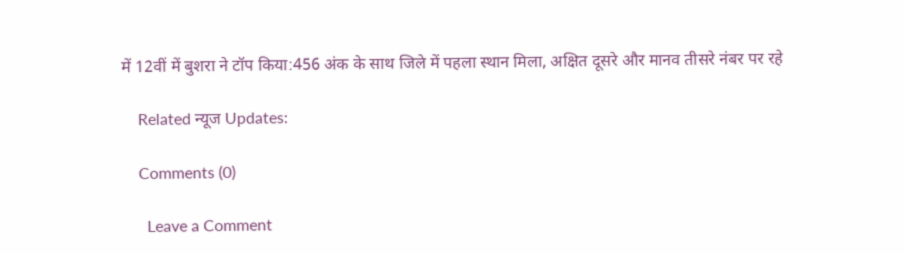में 12वीं में बुशरा ने टॉप किया:456 अंक के साथ जिले में पहला स्थान मिला, अक्षित दूसरे और मानव तीसरे नंबर पर रहे

    Related न्यूज Updates:

    Comments (0)

      Leave a Comment